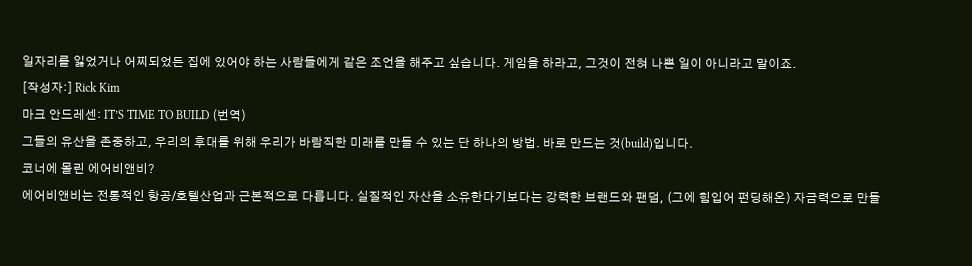일자리를 잃었거나 어찌되었든 집에 있어야 하는 사람들에게 같은 조언을 해주고 싶습니다. 게임을 하라고, 그것이 전혀 나쁜 일이 아니라고 말이죠.
[작성자:] Rick Kim
마크 안드레센: IT’S TIME TO BUILD (번역)
그들의 유산을 존중하고, 우리의 후대를 위해 우리가 바람직한 미래를 만들 수 있는 단 하나의 방법. 바로 만드는 것(build)입니다.
코너에 몰린 에어비앤비?
에어비앤비는 전통적인 항공/호텔산업과 근본적으로 다릅니다. 실질적인 자산을 소유한다기보다는 강력한 브랜드와 팬덤, (그에 힘입어 펀딩해온) 자금력으로 만들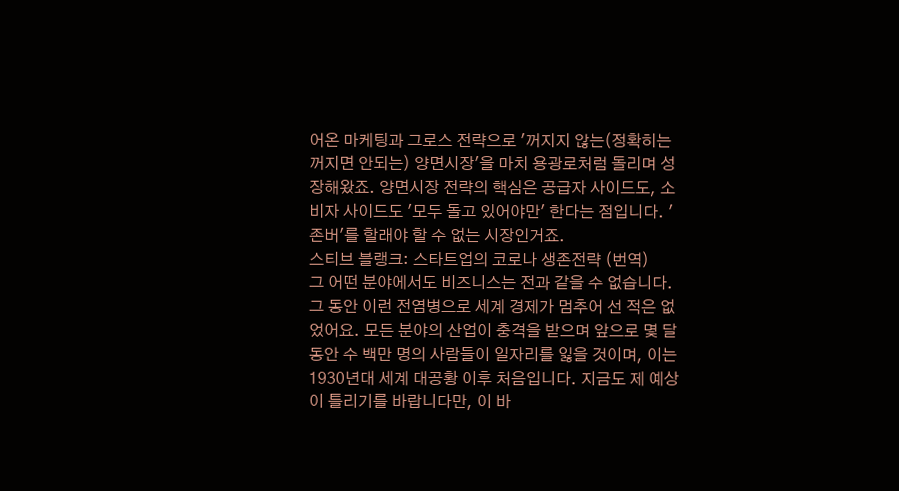어온 마케팅과 그로스 전략으로 '꺼지지 않는(정확히는 꺼지면 안되는) 양면시장'을 마치 용광로처럼 돌리며 성장해왔죠. 양면시장 전략의 핵심은 공급자 사이드도, 소비자 사이드도 '모두 돌고 있어야만' 한다는 점입니다. '존버'를 할래야 할 수 없는 시장인거죠.
스티브 블랭크: 스타트업의 코로나 생존전략 (번역)
그 어떤 분야에서도 비즈니스는 전과 같을 수 없습니다. 그 동안 이런 전염병으로 세계 경제가 멈추어 선 적은 없었어요. 모든 분야의 산업이 충격을 받으며 앞으로 몇 달 동안 수 백만 명의 사람들이 일자리를 잃을 것이며, 이는 1930년대 세계 대공황 이후 처음입니다. 지금도 제 예상이 틀리기를 바랍니다만, 이 바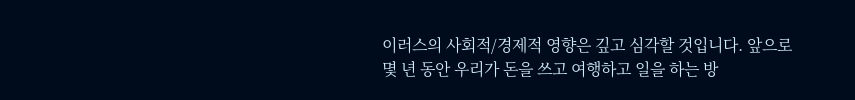이러스의 사회적/경제적 영향은 깊고 심각할 것입니다. 앞으로 몇 년 동안 우리가 돈을 쓰고 여행하고 일을 하는 방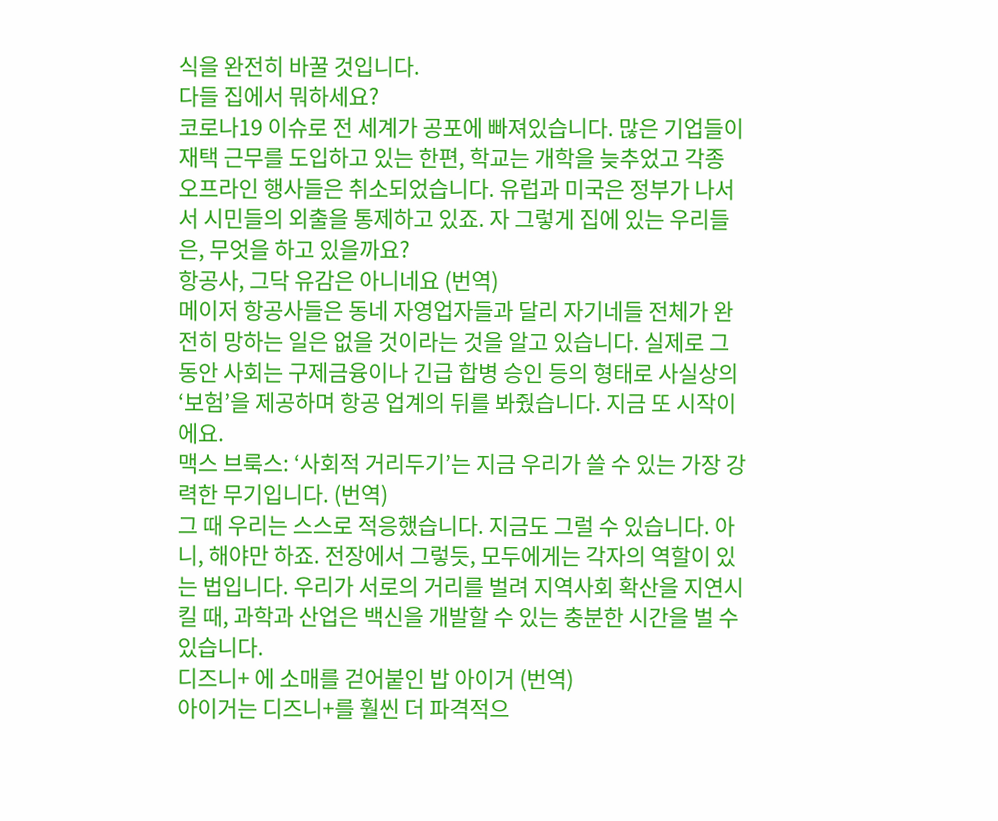식을 완전히 바꿀 것입니다.
다들 집에서 뭐하세요?
코로나19 이슈로 전 세계가 공포에 빠져있습니다. 많은 기업들이 재택 근무를 도입하고 있는 한편, 학교는 개학을 늦추었고 각종 오프라인 행사들은 취소되었습니다. 유럽과 미국은 정부가 나서서 시민들의 외출을 통제하고 있죠. 자 그렇게 집에 있는 우리들은, 무엇을 하고 있을까요?
항공사, 그닥 유감은 아니네요 (번역)
메이저 항공사들은 동네 자영업자들과 달리 자기네들 전체가 완전히 망하는 일은 없을 것이라는 것을 알고 있습니다. 실제로 그동안 사회는 구제금융이나 긴급 합병 승인 등의 형태로 사실상의 ‘보험’을 제공하며 항공 업계의 뒤를 봐줬습니다. 지금 또 시작이에요.
맥스 브룩스: ‘사회적 거리두기’는 지금 우리가 쓸 수 있는 가장 강력한 무기입니다. (번역)
그 때 우리는 스스로 적응했습니다. 지금도 그럴 수 있습니다. 아니, 해야만 하죠. 전장에서 그렇듯, 모두에게는 각자의 역할이 있는 법입니다. 우리가 서로의 거리를 벌려 지역사회 확산을 지연시킬 때, 과학과 산업은 백신을 개발할 수 있는 충분한 시간을 벌 수 있습니다.
디즈니+ 에 소매를 걷어붙인 밥 아이거 (번역)
아이거는 디즈니+를 훨씬 더 파격적으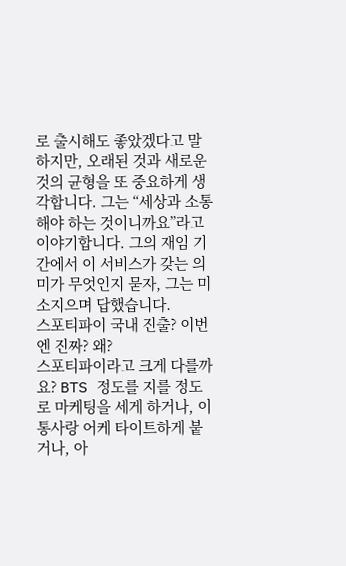로 출시해도 좋았겠다고 말하지만, 오래된 것과 새로운 것의 균형을 또 중요하게 생각합니다. 그는 “세상과 소통해야 하는 것이니까요”라고 이야기합니다. 그의 재임 기간에서 이 서비스가 갖는 의미가 무엇인지 묻자, 그는 미소지으며 답했습니다.
스포티파이 국내 진출? 이번엔 진짜? 왜?
스포티파이라고 크게 다를까요? BTS 정도를 지를 정도로 마케팅을 세게 하거나, 이통사랑 어케 타이트하게 붙거나, 아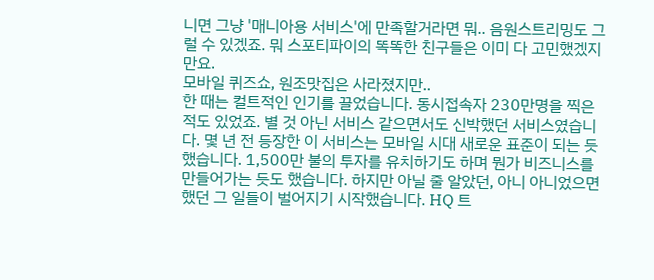니면 그냥 '매니아용 서비스'에 만족할거라면 뭐.. 음원스트리밍도 그럴 수 있겠죠. 뭐 스포티파이의 똑똑한 친구들은 이미 다 고민했겠지만요.
모바일 퀴즈쇼, 원조맛집은 사라졌지만..
한 때는 컬트적인 인기를 끌었습니다. 동시접속자 230만명을 찍은 적도 있었죠. 별 것 아닌 서비스 같으면서도 신박했던 서비스였습니다. 몇 년 전 등장한 이 서비스는 모바일 시대 새로운 표준이 되는 듯 했습니다. 1,500만 불의 투자를 유치하기도 하며 뭔가 비즈니스를 만들어가는 듯도 했습니다. 하지만 아닐 줄 알았던, 아니 아니었으면 했던 그 일들이 벌어지기 시작했습니다. HQ 트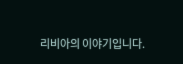리비아의 이야기입니다.